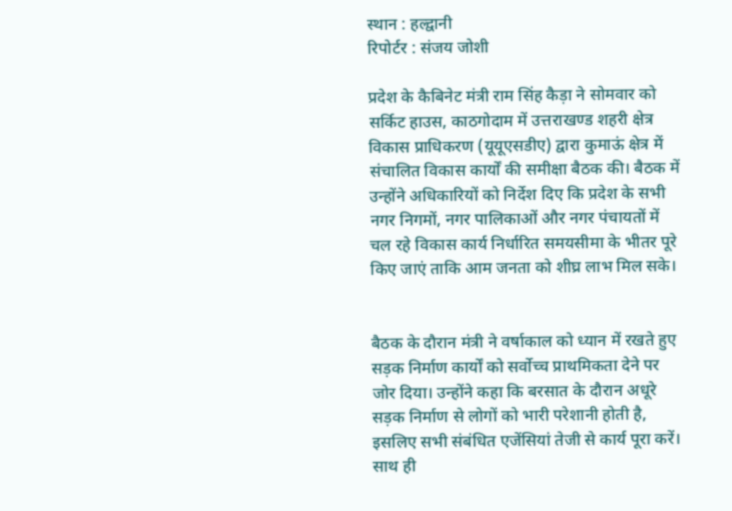स्थान : हल्द्वानी
रिपोर्टर : संजय जोशी

प्रदेश के कैबिनेट मंत्री राम सिंह कैड़ा ने सोमवार को सर्किट हाउस, काठगोदाम में उत्तराखण्ड शहरी क्षेत्र विकास प्राधिकरण (यूयूएसडीए) द्वारा कुमाऊं क्षेत्र में संचालित विकास कार्यों की समीक्षा बैठक की। बैठक में उन्होंने अधिकारियों को निर्देश दिए कि प्रदेश के सभी नगर निगमों, नगर पालिकाओं और नगर पंचायतों में चल रहे विकास कार्य निर्धारित समयसीमा के भीतर पूरे किए जाएं ताकि आम जनता को शीघ्र लाभ मिल सके।


बैठक के दौरान मंत्री ने वर्षाकाल को ध्यान में रखते हुए सड़क निर्माण कार्यों को सर्वोच्च प्राथमिकता देने पर जोर दिया। उन्होंने कहा कि बरसात के दौरान अधूरे सड़क निर्माण से लोगों को भारी परेशानी होती है, इसलिए सभी संबंधित एजेंसियां तेजी से कार्य पूरा करें। साथ ही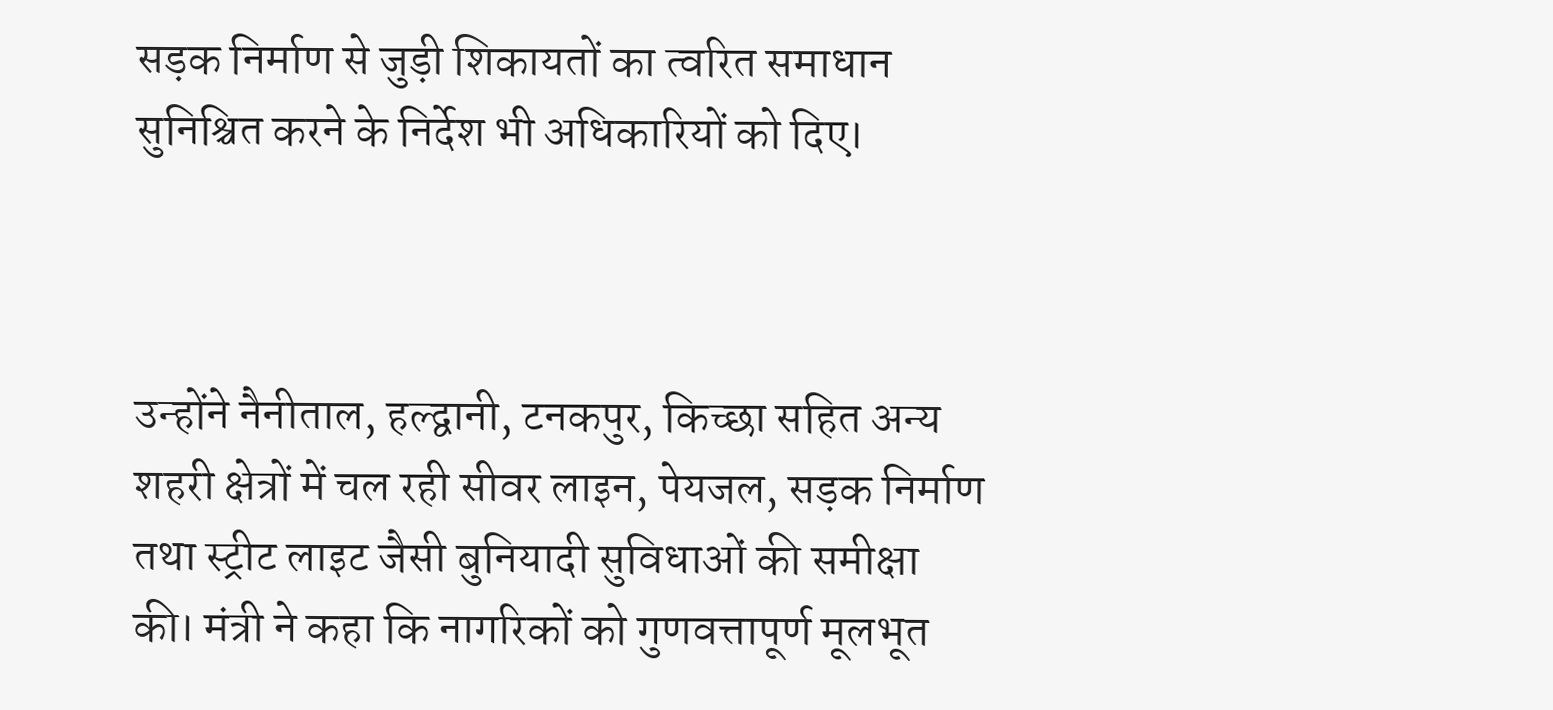सड़क निर्माण से जुड़ी शिकायतों का त्वरित समाधान सुनिश्चित करने के निर्देश भी अधिकारियों को दिए।



उन्होंने नैनीताल, हल्द्वानी, टनकपुर, किच्छा सहित अन्य शहरी क्षेत्रों में चल रही सीवर लाइन, पेयजल, सड़क निर्माण तथा स्ट्रीट लाइट जैसी बुनियादी सुविधाओं की समीक्षा की। मंत्री ने कहा कि नागरिकों को गुणवत्तापूर्ण मूलभूत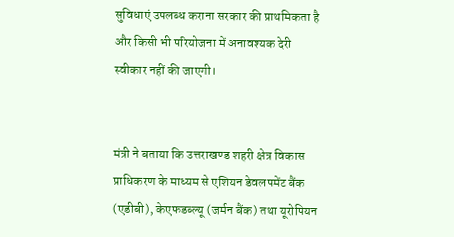सुविधाएं उपलब्ध कराना सरकार की प्राथमिकता है और किसी भी परियोजना में अनावश्यक देरी स्वीकार नहीं की जाएगी।


मंत्री ने बताया कि उत्तराखण्ड शहरी क्षेत्र विकास प्राधिकरण के माध्यम से एशियन डेवलपमेंट बैंक (एडीबी), केएफडब्ल्यू (जर्मन बैंक) तथा यूरोपियन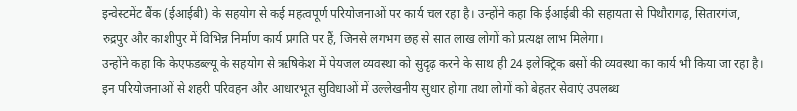इन्वेस्टमेंट बैंक (ईआईबी) के सहयोग से कई महत्वपूर्ण परियोजनाओं पर कार्य चल रहा है। उन्होंने कहा कि ईआईबी की सहायता से पिथौरागढ़, सितारगंज, रुद्रपुर और काशीपुर में विभिन्न निर्माण कार्य प्रगति पर हैं, जिनसे लगभग छह से सात लाख लोगों को प्रत्यक्ष लाभ मिलेगा।
उन्होंने कहा कि केएफडब्ल्यू के सहयोग से ऋषिकेश में पेयजल व्यवस्था को सुदृढ़ करने के साथ ही 24 इलेक्ट्रिक बसों की व्यवस्था का कार्य भी किया जा रहा है। इन परियोजनाओं से शहरी परिवहन और आधारभूत सुविधाओं में उल्लेखनीय सुधार होगा तथा लोगों को बेहतर सेवाएं उपलब्ध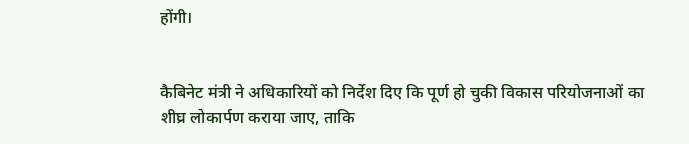होंगी।


कैबिनेट मंत्री ने अधिकारियों को निर्देश दिए कि पूर्ण हो चुकी विकास परियोजनाओं का शीघ्र लोकार्पण कराया जाए, ताकि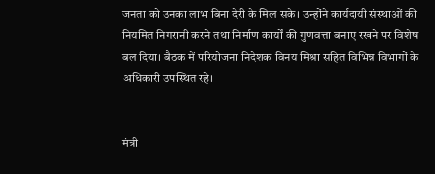जनता को उनका लाभ बिना देरी के मिल सके। उन्होंने कार्यदायी संस्थाओं की नियमित निगरानी करने तथा निर्माण कार्यों की गुणवत्ता बनाए रखने पर विशेष बल दिया। बैठक में परियोजना निदेशक विनय मिश्रा सहित विभिन्न विभागों के अधिकारी उपस्थित रहे।


मंत्री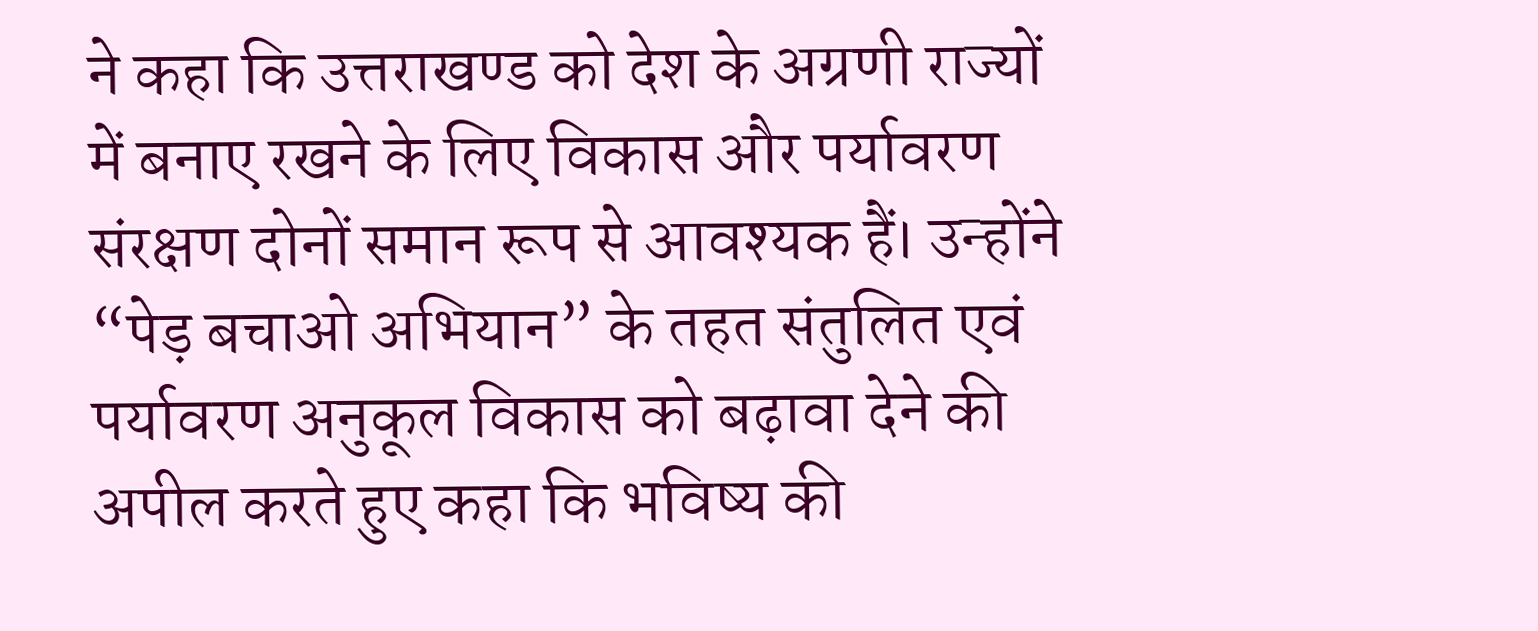ने कहा कि उत्तराखण्ड को देश के अग्रणी राज्यों में बनाए रखने के लिए विकास और पर्यावरण संरक्षण दोनों समान रूप से आवश्यक हैं। उन्होंने “पेड़ बचाओ अभियान” के तहत संतुलित एवं पर्यावरण अनुकूल विकास को बढ़ावा देने की अपील करते हुए कहा कि भविष्य की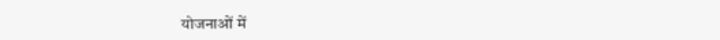योजनाओं में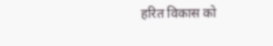हरित विकास को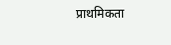प्राथमिकता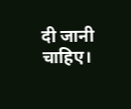दी जानी चाहिए।